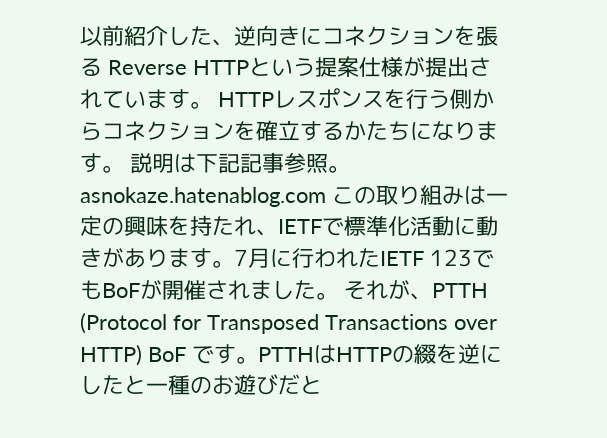以前紹介した、逆向きにコネクションを張る Reverse HTTPという提案仕様が提出されています。 HTTPレスポンスを行う側からコネクションを確立するかたちになります。 説明は下記記事参照。 asnokaze.hatenablog.com この取り組みは一定の興味を持たれ、IETFで標準化活動に動きがあります。7月に行われたIETF 123でもBoFが開催されました。 それが、PTTH (Protocol for Transposed Transactions over HTTP) BoF です。PTTHはHTTPの綴を逆にしたと一種のお遊びだと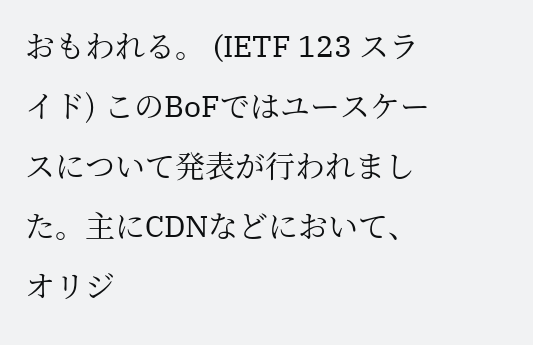おもわれる。 (IETF 123 スライド) このBoFではユースケースについて発表が行われました。主にCDNなどにおいて、オリジ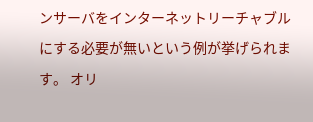ンサーバをインターネットリーチャブルにする必要が無いという例が挙げられます。 オリ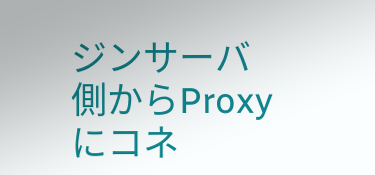ジンサーバ側からProxyにコネ